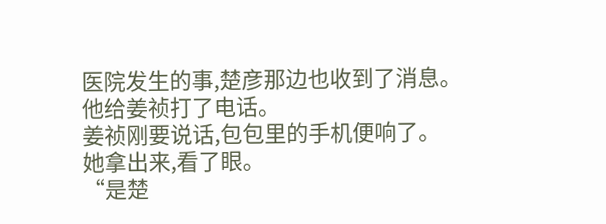医院发生的事,楚彦那边也收到了消息。
他给姜祯打了电话。
姜祯刚要说话,包包里的手机便响了。
她拿出来,看了眼。
“是楚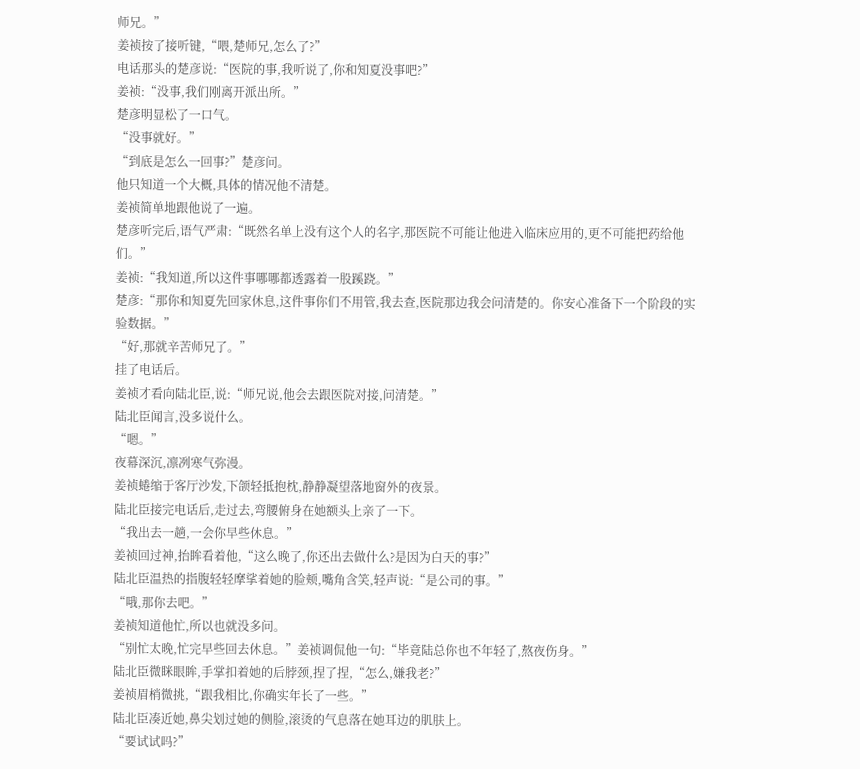师兄。”
姜祯按了接听键,“喂,楚师兄,怎么了?”
电话那头的楚彦说:“医院的事,我听说了,你和知夏没事吧?”
姜祯:“没事,我们刚离开派出所。”
楚彦明显松了一口气。
“没事就好。”
“到底是怎么一回事?”楚彦问。
他只知道一个大概,具体的情况他不清楚。
姜祯简单地跟他说了一遍。
楚彦听完后,语气严肃:“既然名单上没有这个人的名字,那医院不可能让他进入临床应用的,更不可能把药给他们。”
姜祯:“我知道,所以这件事哪哪都透露着一股蹊跷。”
楚彦:“那你和知夏先回家休息,这件事你们不用管,我去查,医院那边我会问清楚的。你安心准备下一个阶段的实验数据。”
“好,那就辛苦师兄了。”
挂了电话后。
姜祯才看向陆北臣,说:“师兄说,他会去跟医院对接,问清楚。”
陆北臣闻言,没多说什么。
“嗯。”
夜幕深沉,凛冽寒气弥漫。
姜祯蜷缩于客厅沙发,下颌轻抵抱枕,静静凝望落地窗外的夜景。
陆北臣接完电话后,走过去,弯腰俯身在她额头上亲了一下。
“我出去一趟,一会你早些休息。”
姜祯回过神,抬眸看着他,“这么晚了,你还出去做什么?是因为白天的事?”
陆北臣温热的指腹轻轻摩挲着她的脸颊,嘴角含笑,轻声说:“是公司的事。”
“哦,那你去吧。”
姜祯知道他忙,所以也就没多问。
“别忙太晚,忙完早些回去休息。”姜祯调侃他一句:“毕竟陆总你也不年轻了,熬夜伤身。”
陆北臣微眯眼眸,手掌扣着她的后脖颈,捏了捏,“怎么,嫌我老?”
姜祯眉梢微挑,“跟我相比,你确实年长了一些。”
陆北臣凑近她,鼻尖划过她的侧脸,滚烫的气息落在她耳边的肌肤上。
“要试试吗?”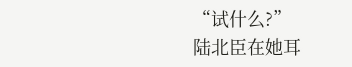“试什么?”
陆北臣在她耳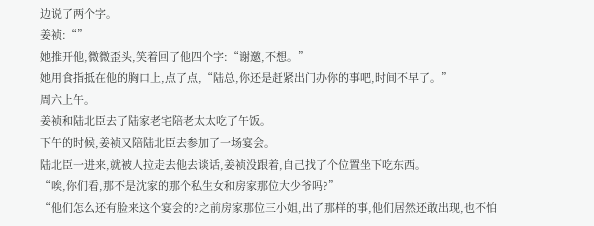边说了两个字。
姜祯:“”
她推开他,微微歪头,笑着回了他四个字:“谢邀,不想。”
她用食指抵在他的胸口上,点了点,“陆总,你还是赶紧出门办你的事吧,时间不早了。”
周六上午。
姜祯和陆北臣去了陆家老宅陪老太太吃了午饭。
下午的时候,姜祯又陪陆北臣去参加了一场宴会。
陆北臣一进来,就被人拉走去他去谈话,姜祯没跟着,自己找了个位置坐下吃东西。
“唉,你们看,那不是沈家的那个私生女和房家那位大少爷吗?”
“他们怎么还有脸来这个宴会的?之前房家那位三小姐,出了那样的事,他们居然还敢出现,也不怕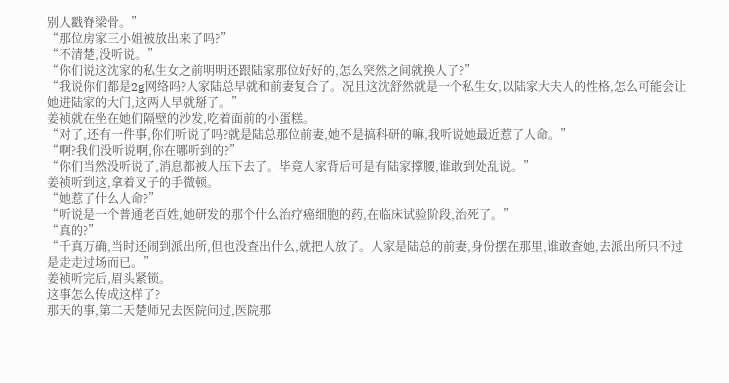别人戳脊梁骨。”
“那位房家三小姐被放出来了吗?”
“不清楚,没听说。”
“你们说这沈家的私生女之前明明还跟陆家那位好好的,怎么突然之间就换人了?”
“我说你们都是2g网络吗?人家陆总早就和前妻复合了。况且这沈舒然就是一个私生女,以陆家大夫人的性格,怎么可能会让她进陆家的大门,这两人早就掰了。”
姜祯就在坐在她们隔壁的沙发,吃着面前的小蛋糕。
“对了,还有一件事,你们听说了吗?就是陆总那位前妻,她不是搞科研的嘛,我听说她最近惹了人命。”
“啊?我们没听说啊,你在哪听到的?”
“你们当然没听说了,消息都被人压下去了。毕竟人家背后可是有陆家撑腰,谁敢到处乱说。”
姜祯听到这,拿着叉子的手微顿。
“她惹了什么人命?”
“听说是一个普通老百姓,她研发的那个什么治疗癌细胞的药,在临床试验阶段,治死了。”
“真的?”
“千真万确,当时还闹到派出所,但也没查出什么,就把人放了。人家是陆总的前妻,身份摆在那里,谁敢查她,去派出所只不过是走走过场而已。”
姜祯听完后,眉头紧锁。
这事怎么传成这样了?
那天的事,第二天楚师兄去医院问过,医院那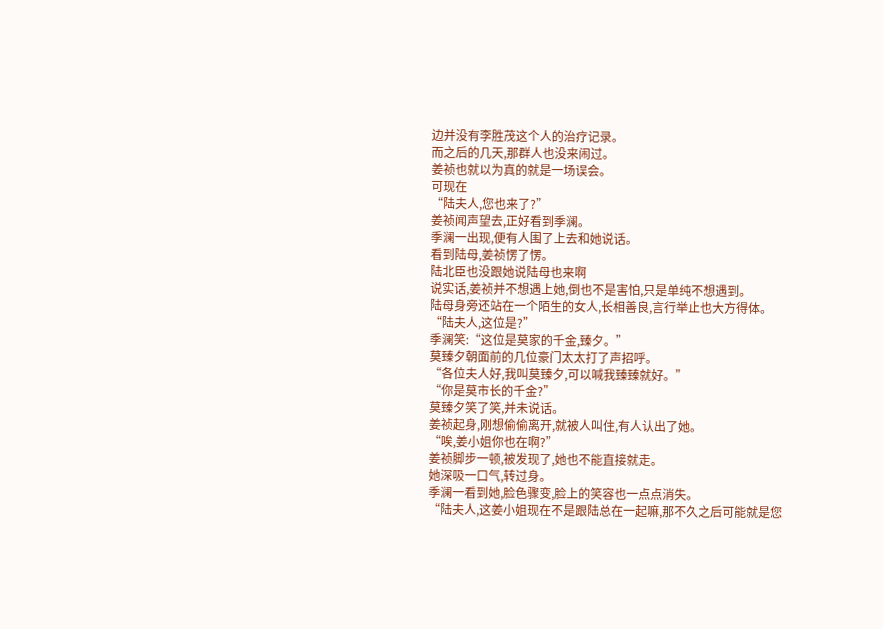边并没有李胜茂这个人的治疗记录。
而之后的几天,那群人也没来闹过。
姜祯也就以为真的就是一场误会。
可现在
“陆夫人,您也来了?”
姜祯闻声望去,正好看到季澜。
季澜一出现,便有人围了上去和她说话。
看到陆母,姜祯愣了愣。
陆北臣也没跟她说陆母也来啊
说实话,姜祯并不想遇上她,倒也不是害怕,只是单纯不想遇到。
陆母身旁还站在一个陌生的女人,长相善良,言行举止也大方得体。
“陆夫人,这位是?”
季澜笑:“这位是莫家的千金,臻夕。”
莫臻夕朝面前的几位豪门太太打了声招呼。
“各位夫人好,我叫莫臻夕,可以喊我臻臻就好。”
“你是莫市长的千金?”
莫臻夕笑了笑,并未说话。
姜祯起身,刚想偷偷离开,就被人叫住,有人认出了她。
“唉,姜小姐你也在啊?”
姜祯脚步一顿,被发现了,她也不能直接就走。
她深吸一口气,转过身。
季澜一看到她,脸色骤变,脸上的笑容也一点点消失。
“陆夫人,这姜小姐现在不是跟陆总在一起嘛,那不久之后可能就是您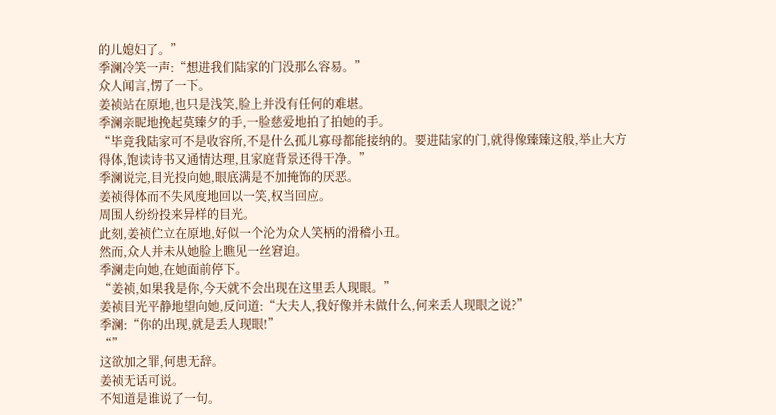的儿媳妇了。”
季澜冷笑一声:“想进我们陆家的门没那么容易。”
众人闻言,愣了一下。
姜祯站在原地,也只是浅笑,脸上并没有任何的难堪。
季澜亲昵地挽起莫臻夕的手,一脸慈爱地拍了拍她的手。
“毕竟我陆家可不是收容所,不是什么孤儿寡母都能接纳的。要进陆家的门,就得像臻臻这般,举止大方得体,饱读诗书又通情达理,且家庭背景还得干净。”
季澜说完,目光投向她,眼底满是不加掩饰的厌恶。
姜祯得体而不失风度地回以一笑,权当回应。
周围人纷纷投来异样的目光。
此刻,姜祯伫立在原地,好似一个沦为众人笑柄的滑稽小丑。
然而,众人并未从她脸上瞧见一丝窘迫。
季澜走向她,在她面前停下。
“姜祯,如果我是你,今天就不会出现在这里丢人现眼。”
姜祯目光平静地望向她,反问道:“大夫人,我好像并未做什么,何来丢人现眼之说?”
季澜:“你的出现,就是丢人现眼!”
“”
这欲加之罪,何患无辞。
姜祯无话可说。
不知道是谁说了一句。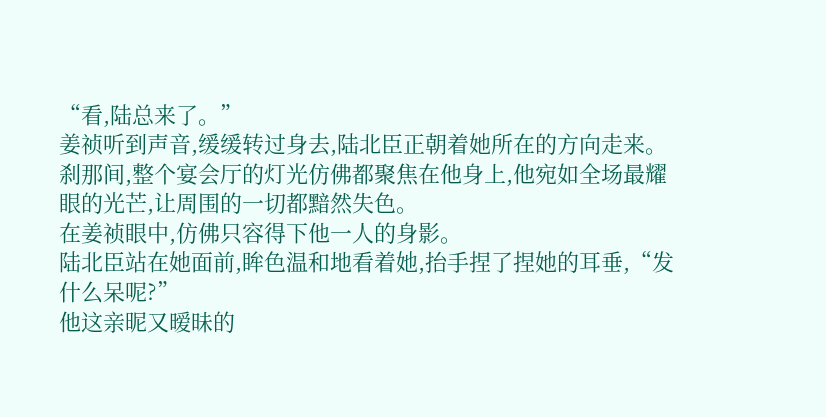“看,陆总来了。”
姜祯听到声音,缓缓转过身去,陆北臣正朝着她所在的方向走来。
刹那间,整个宴会厅的灯光仿佛都聚焦在他身上,他宛如全场最耀眼的光芒,让周围的一切都黯然失色。
在姜祯眼中,仿佛只容得下他一人的身影。
陆北臣站在她面前,眸色温和地看着她,抬手捏了捏她的耳垂,“发什么呆呢?”
他这亲昵又暧昧的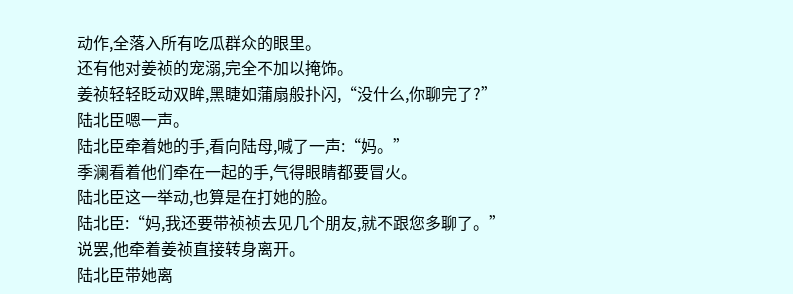动作,全落入所有吃瓜群众的眼里。
还有他对姜祯的宠溺,完全不加以掩饰。
姜祯轻轻眨动双眸,黑睫如蒲扇般扑闪,“没什么,你聊完了?”
陆北臣嗯一声。
陆北臣牵着她的手,看向陆母,喊了一声:“妈。”
季澜看着他们牵在一起的手,气得眼睛都要冒火。
陆北臣这一举动,也算是在打她的脸。
陆北臣:“妈,我还要带祯祯去见几个朋友,就不跟您多聊了。”
说罢,他牵着姜祯直接转身离开。
陆北臣带她离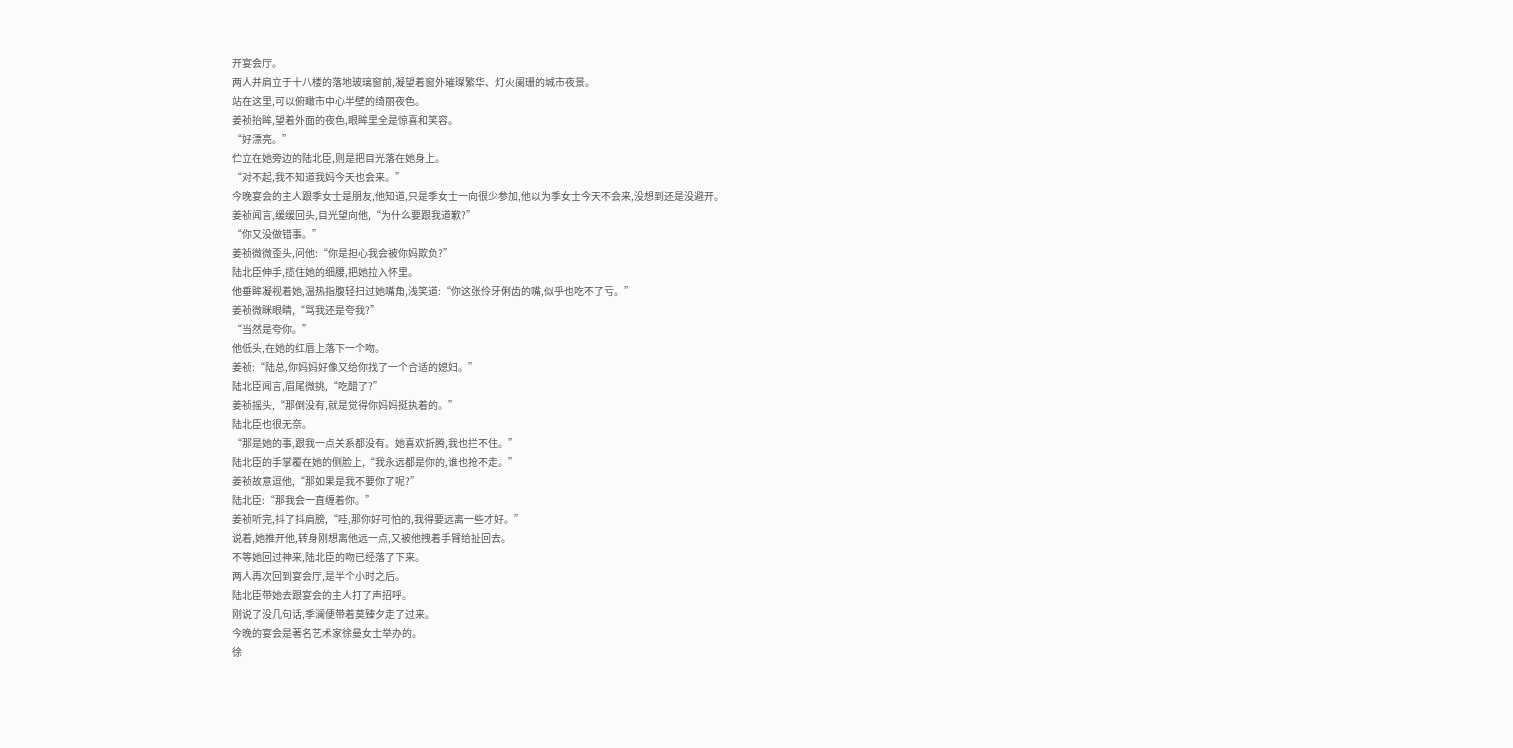开宴会厅。
两人并肩立于十八楼的落地玻璃窗前,凝望着窗外璀璨繁华、灯火阑珊的城市夜景。
站在这里,可以俯瞰市中心半壁的绮丽夜色。
姜祯抬眸,望着外面的夜色,眼眸里全是惊喜和笑容。
“好漂亮。”
伫立在她旁边的陆北臣,则是把目光落在她身上。
“对不起,我不知道我妈今天也会来。”
今晚宴会的主人跟季女士是朋友,他知道,只是季女士一向很少参加,他以为季女士今天不会来,没想到还是没避开。
姜祯闻言,缓缓回头,目光望向他,“为什么要跟我道歉?”
“你又没做错事。”
姜祯微微歪头,问他:“你是担心我会被你妈欺负?”
陆北臣伸手,揽住她的细腰,把她拉入怀里。
他垂眸凝视着她,温热指腹轻扫过她嘴角,浅笑道:“你这张伶牙俐齿的嘴,似乎也吃不了亏。”
姜祯微眯眼睛,“骂我还是夸我?”
“当然是夸你。”
他低头,在她的红唇上落下一个吻。
姜祯:“陆总,你妈妈好像又给你找了一个合适的媳妇。”
陆北臣闻言,眉尾微挑,“吃醋了?”
姜祯摇头,“那倒没有,就是觉得你妈妈挺执着的。”
陆北臣也很无奈。
“那是她的事,跟我一点关系都没有。她喜欢折腾,我也拦不住。”
陆北臣的手掌覆在她的侧脸上,“我永远都是你的,谁也抢不走。”
姜祯故意逗他,“那如果是我不要你了呢?”
陆北臣:“那我会一直缠着你。”
姜祯听完,抖了抖肩膀,“哇,那你好可怕的,我得要远离一些才好。”
说着,她推开他,转身刚想离他远一点,又被他拽着手臂给扯回去。
不等她回过神来,陆北臣的吻已经落了下来。
两人再次回到宴会厅,是半个小时之后。
陆北臣带她去跟宴会的主人打了声招呼。
刚说了没几句话,季澜便带着莫臻夕走了过来。
今晚的宴会是著名艺术家徐曼女士举办的。
徐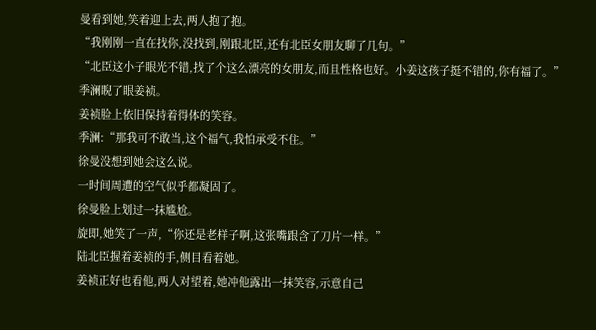曼看到她,笑着迎上去,两人抱了抱。
“我刚刚一直在找你,没找到,刚跟北臣,还有北臣女朋友聊了几句。”
“北臣这小子眼光不错,找了个这么漂亮的女朋友,而且性格也好。小姜这孩子挺不错的,你有福了。”
季澜睨了眼姜祯。
姜祯脸上依旧保持着得体的笑容。
季澜:“那我可不敢当,这个福气,我怕承受不住。”
徐曼没想到她会这么说。
一时间周遭的空气似乎都凝固了。
徐曼脸上划过一抹尴尬。
旋即,她笑了一声,“你还是老样子啊,这张嘴跟含了刀片一样。”
陆北臣握着姜祯的手,侧目看着她。
姜祯正好也看他,两人对望着,她冲他露出一抹笑容,示意自己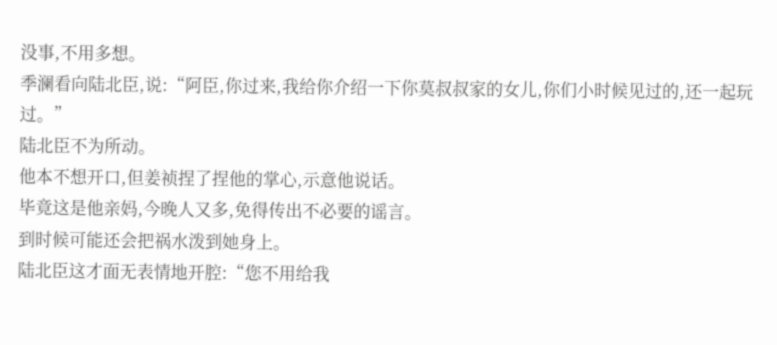没事,不用多想。
季澜看向陆北臣,说:“阿臣,你过来,我给你介绍一下你莫叔叔家的女儿,你们小时候见过的,还一起玩过。”
陆北臣不为所动。
他本不想开口,但姜祯捏了捏他的掌心,示意他说话。
毕竟这是他亲妈,今晚人又多,免得传出不必要的谣言。
到时候可能还会把祸水泼到她身上。
陆北臣这才面无表情地开腔:“您不用给我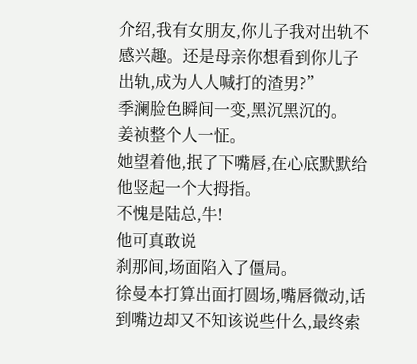介绍,我有女朋友,你儿子我对出轨不感兴趣。还是母亲你想看到你儿子出轨,成为人人喊打的渣男?”
季澜脸色瞬间一变,黑沉黑沉的。
姜祯整个人一怔。
她望着他,抿了下嘴唇,在心底默默给他竖起一个大拇指。
不愧是陆总,牛!
他可真敢说
刹那间,场面陷入了僵局。
徐曼本打算出面打圆场,嘴唇微动,话到嘴边却又不知该说些什么,最终索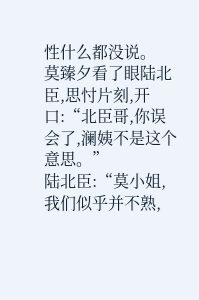性什么都没说。
莫臻夕看了眼陆北臣,思忖片刻,开口:“北臣哥,你误会了,澜姨不是这个意思。”
陆北臣:“莫小姐,我们似乎并不熟,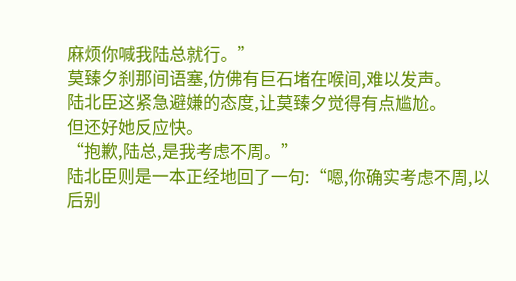麻烦你喊我陆总就行。”
莫臻夕刹那间语塞,仿佛有巨石堵在喉间,难以发声。
陆北臣这紧急避嫌的态度,让莫臻夕觉得有点尴尬。
但还好她反应快。
“抱歉,陆总,是我考虑不周。”
陆北臣则是一本正经地回了一句:“嗯,你确实考虑不周,以后别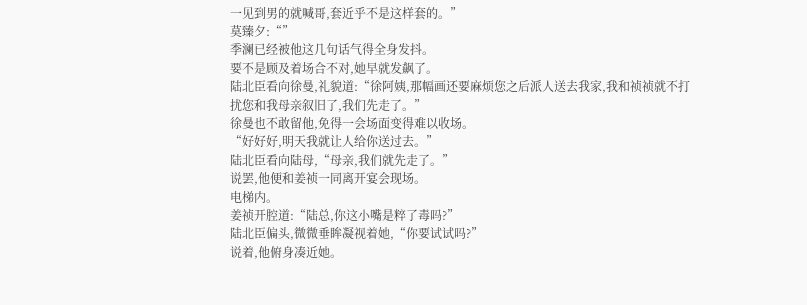一见到男的就喊哥,套近乎不是这样套的。”
莫臻夕:“”
季澜已经被他这几句话气得全身发抖。
要不是顾及着场合不对,她早就发飙了。
陆北臣看向徐曼,礼貌道:“徐阿姨,那幅画还要麻烦您之后派人送去我家,我和祯祯就不打扰您和我母亲叙旧了,我们先走了。”
徐曼也不敢留他,免得一会场面变得难以收场。
“好好好,明天我就让人给你送过去。”
陆北臣看向陆母,“母亲,我们就先走了。”
说罢,他便和姜祯一同离开宴会现场。
电梯内。
姜祯开腔道:“陆总,你这小嘴是粹了毒吗?”
陆北臣偏头,微微垂眸凝视着她,“你要试试吗?”
说着,他俯身凑近她。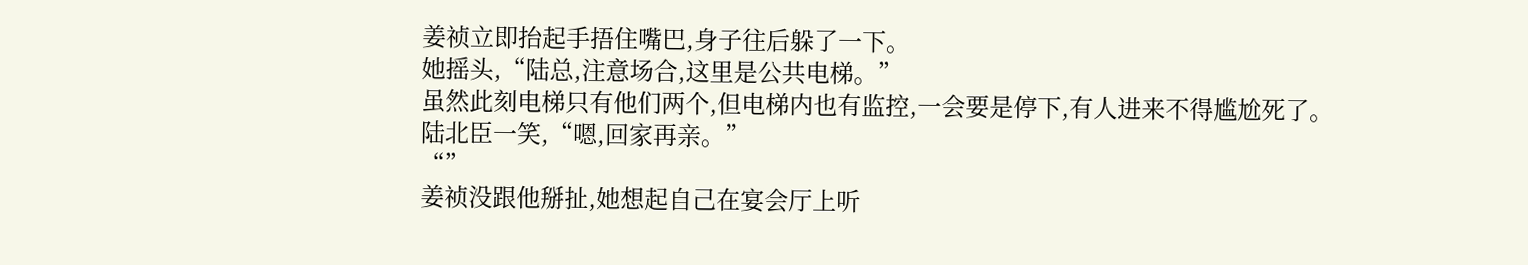姜祯立即抬起手捂住嘴巴,身子往后躲了一下。
她摇头,“陆总,注意场合,这里是公共电梯。”
虽然此刻电梯只有他们两个,但电梯内也有监控,一会要是停下,有人进来不得尴尬死了。
陆北臣一笑,“嗯,回家再亲。”
“”
姜祯没跟他掰扯,她想起自己在宴会厅上听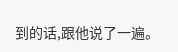到的话,跟他说了一遍。